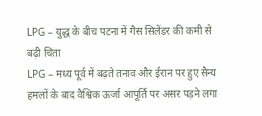LPG – युद्ध के बीच पटना में गैस सिलेंडर की कमी से बढ़ी चिंता
LPG – मध्य पूर्व में बढ़ते तनाव और ईरान पर हुए सैन्य हमलों के बाद वैश्विक ऊर्जा आपूर्ति पर असर पड़ने लगा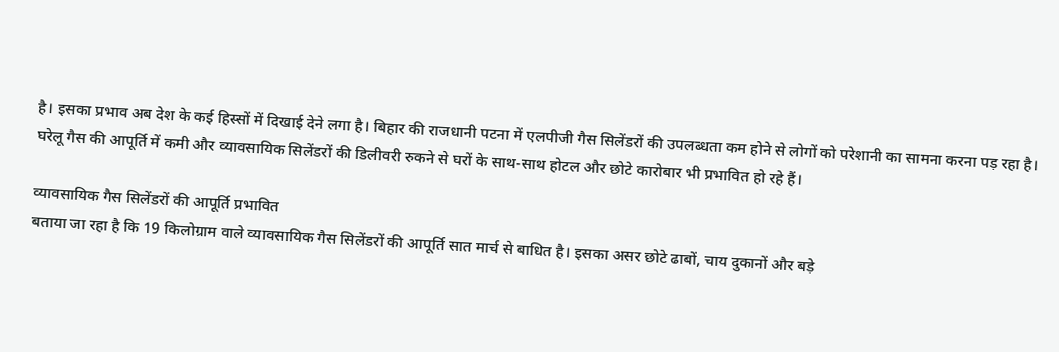है। इसका प्रभाव अब देश के कई हिस्सों में दिखाई देने लगा है। बिहार की राजधानी पटना में एलपीजी गैस सिलेंडरों की उपलब्धता कम होने से लोगों को परेशानी का सामना करना पड़ रहा है। घरेलू गैस की आपूर्ति में कमी और व्यावसायिक सिलेंडरों की डिलीवरी रुकने से घरों के साथ-साथ होटल और छोटे कारोबार भी प्रभावित हो रहे हैं।

व्यावसायिक गैस सिलेंडरों की आपूर्ति प्रभावित
बताया जा रहा है कि 19 किलोग्राम वाले व्यावसायिक गैस सिलेंडरों की आपूर्ति सात मार्च से बाधित है। इसका असर छोटे ढाबों, चाय दुकानों और बड़े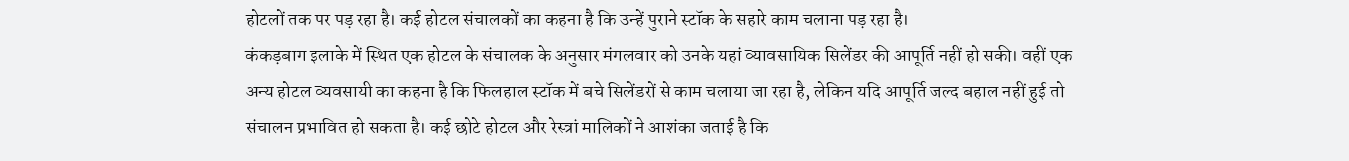होटलों तक पर पड़ रहा है। कई होटल संचालकों का कहना है कि उन्हें पुराने स्टॉक के सहारे काम चलाना पड़ रहा है।
कंकड़बाग इलाके में स्थित एक होटल के संचालक के अनुसार मंगलवार को उनके यहां व्यावसायिक सिलेंडर की आपूर्ति नहीं हो सकी। वहीं एक अन्य होटल व्यवसायी का कहना है कि फिलहाल स्टॉक में बचे सिलेंडरों से काम चलाया जा रहा है, लेकिन यदि आपूर्ति जल्द बहाल नहीं हुई तो संचालन प्रभावित हो सकता है। कई छोटे होटल और रेस्त्रां मालिकों ने आशंका जताई है कि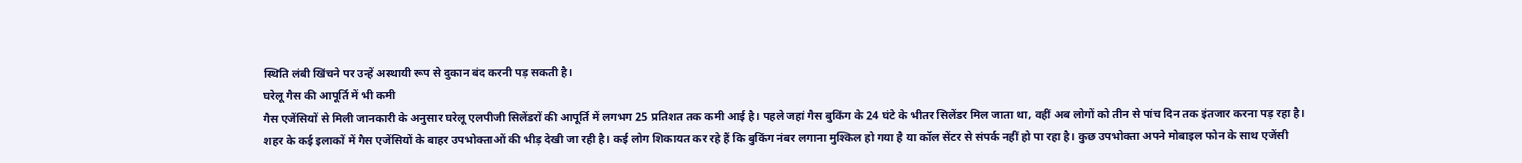स्थिति लंबी खिंचने पर उन्हें अस्थायी रूप से दुकान बंद करनी पड़ सकती है।
घरेलू गैस की आपूर्ति में भी कमी
गैस एजेंसियों से मिली जानकारी के अनुसार घरेलू एलपीजी सिलेंडरों की आपूर्ति में लगभग 25 प्रतिशत तक कमी आई है। पहले जहां गैस बुकिंग के 24 घंटे के भीतर सिलेंडर मिल जाता था, वहीं अब लोगों को तीन से पांच दिन तक इंतजार करना पड़ रहा है।
शहर के कई इलाकों में गैस एजेंसियों के बाहर उपभोक्ताओं की भीड़ देखी जा रही है। कई लोग शिकायत कर रहे हैं कि बुकिंग नंबर लगाना मुश्किल हो गया है या कॉल सेंटर से संपर्क नहीं हो पा रहा है। कुछ उपभोक्ता अपने मोबाइल फोन के साथ एजेंसी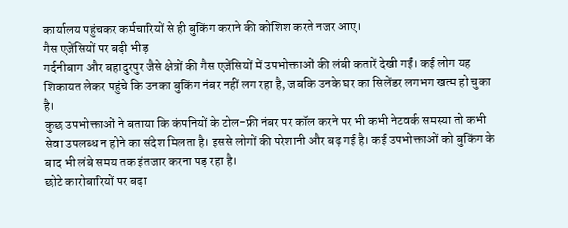कार्यालय पहुंचकर कर्मचारियों से ही बुकिंग कराने की कोशिश करते नजर आए।
गैस एजेंसियों पर बढ़ी भीड़
गर्दनीबाग और बहादुरपुर जैसे क्षेत्रों की गैस एजेंसियों में उपभोक्ताओं की लंबी कतारें देखी गईं। कई लोग यह शिकायत लेकर पहुंचे कि उनका बुकिंग नंबर नहीं लग रहा है, जबकि उनके घर का सिलेंडर लगभग खत्म हो चुका है।
कुछ उपभोक्ताओं ने बताया कि कंपनियों के टोल-फ्री नंबर पर कॉल करने पर भी कभी नेटवर्क समस्या तो कभी सेवा उपलब्ध न होने का संदेश मिलता है। इससे लोगों की परेशानी और बढ़ गई है। कई उपभोक्ताओं को बुकिंग के बाद भी लंबे समय तक इंतजार करना पड़ रहा है।
छोटे कारोबारियों पर बढ़ा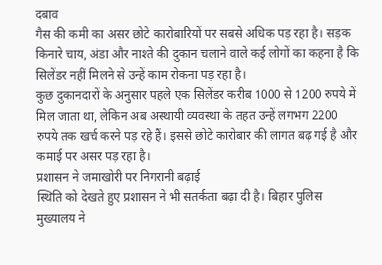दबाव
गैस की कमी का असर छोटे कारोबारियों पर सबसे अधिक पड़ रहा है। सड़क किनारे चाय, अंडा और नाश्ते की दुकान चलाने वाले कई लोगों का कहना है कि सिलेंडर नहीं मिलने से उन्हें काम रोकना पड़ रहा है।
कुछ दुकानदारों के अनुसार पहले एक सिलेंडर करीब 1000 से 1200 रुपये में मिल जाता था, लेकिन अब अस्थायी व्यवस्था के तहत उन्हें लगभग 2200 रुपये तक खर्च करने पड़ रहे हैं। इससे छोटे कारोबार की लागत बढ़ गई है और कमाई पर असर पड़ रहा है।
प्रशासन ने जमाखोरी पर निगरानी बढ़ाई
स्थिति को देखते हुए प्रशासन ने भी सतर्कता बढ़ा दी है। बिहार पुलिस मुख्यालय ने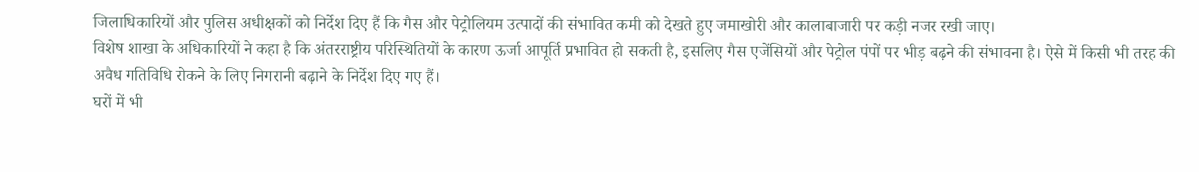जिलाधिकारियों और पुलिस अधीक्षकों को निर्देश दिए हैं कि गैस और पेट्रोलियम उत्पादों की संभावित कमी को देखते हुए जमाखोरी और कालाबाजारी पर कड़ी नजर रखी जाए।
विशेष शाखा के अधिकारियों ने कहा है कि अंतरराष्ट्रीय परिस्थितियों के कारण ऊर्जा आपूर्ति प्रभावित हो सकती है, इसलिए गैस एजेंसियों और पेट्रोल पंपों पर भीड़ बढ़ने की संभावना है। ऐसे में किसी भी तरह की अवैध गतिविधि रोकने के लिए निगरानी बढ़ाने के निर्देश दिए गए हैं।
घरों में भी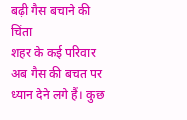बढ़ी गैस बचाने की चिंता
शहर के कई परिवार अब गैस की बचत पर ध्यान देने लगे हैं। कुछ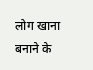लोग खाना बनाने के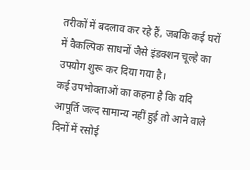तरीकों में बदलाव कर रहे हैं, जबकि कई घरों में वैकल्पिक साधनों जैसे इंडक्शन चूल्हे का उपयोग शुरू कर दिया गया है।
कई उपभोक्ताओं का कहना है कि यदि आपूर्ति जल्द सामान्य नहीं हुई तो आने वाले दिनों में रसोई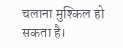चलाना मुश्किल हो सकता है।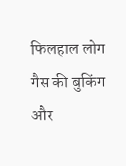फिलहाल लोग गैस की बुकिंग और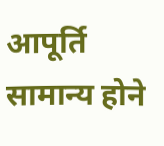आपूर्ति सामान्य होने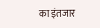का इंतजार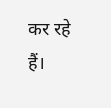कर रहे हैं।